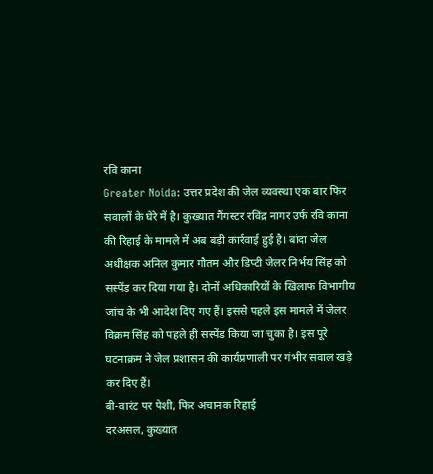रवि काना
Greater Noida: उत्तर प्रदेश की जेल व्यवस्था एक बार फिर सवालों के घेरे में है। कुख्यात गैंगस्टर रविंद्र नागर उर्फ रवि काना की रिहाई के मामले में अब बड़ी कार्रवाई हुई है। बांदा जेल अधीक्षक अनिल कुमार गौतम और डिप्टी जेलर निर्भय सिंह को सस्पेंड कर दिया गया है। दोनों अधिकारियों के खिलाफ विभागीय जांच के भी आदेश दिए गए हैं। इससे पहले इस मामले में जेलर विक्रम सिंह को पहले ही सस्पेंड किया जा चुका है। इस पूरे घटनाक्रम ने जेल प्रशासन की कार्यप्रणाली पर गंभीर सवाल खड़े कर दिए हैं।
बी-वारंट पर पेशी, फिर अचानक रिहाई
दरअसल, कुख्यात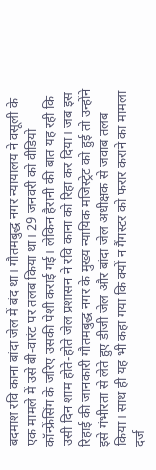बदमाश रवि काना बांदा जेल में बंद था। गौतमबुद्ध नगर न्यायालय ने वसूली के एक मामले में उसे बी-वारंट पर तलब किया था। 29 जनवरी को वीडियो कॉन्फ्रेंसिंग के जरिए उसकी पेशी कराई गई। लेकिन हैरानी की बात यह रही कि उसी दिन शाम होते-होते जेल प्रशासन ने रवि काना को रिहा कर दिया। जब इस रिहाई की जानकारी गौतमबुद्ध नगर के मुख्य न्यायिक मजिस्ट्रेट को हुई तो उन्होंने इसे गंभीरता से लेते हुए डीजी जेल और बांदा जेल अधीक्षक से जवाब तलब किया। साथ ही यह भी कहा गया कि क्यों न गैंगस्टर को फरार कराने का मामला दर्ज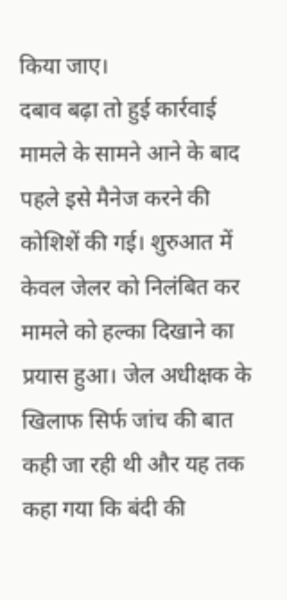किया जाए।
दबाव बढ़ा तो हुई कार्रवाई
मामले के सामने आने के बाद पहले इसे मैनेज करने की कोशिशें की गई। शुरुआत में केवल जेलर को निलंबित कर मामले को हल्का दिखाने का प्रयास हुआ। जेल अधीक्षक के खिलाफ सिर्फ जांच की बात कही जा रही थी और यह तक कहा गया कि बंदी की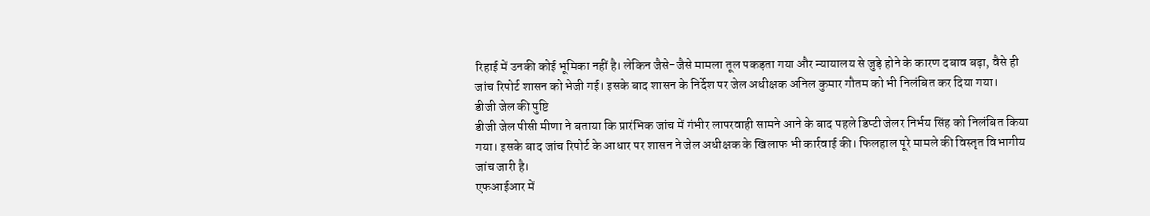रिहाई में उनकी कोई भूमिका नहीं है। लेकिन जैसे-जैसे मामला तूल पकड़ता गया और न्यायालय से जुड़े होने के कारण दबाव बढ़ा, वैसे ही जांच रिपोर्ट शासन को भेजी गई। इसके बाद शासन के निर्देश पर जेल अधीक्षक अनिल कुमार गौतम को भी निलंबित कर दिया गया।
डीजी जेल की पुष्टि
डीजी जेल पीसी मीणा ने बताया कि प्रारंभिक जांच में गंभीर लापरवाही सामने आने के बाद पहले डिप्टी जेलर निर्भय सिंह को निलंबित किया गया। इसके बाद जांच रिपोर्ट के आधार पर शासन ने जेल अधीक्षक के खिलाफ भी कार्रवाई की। फिलहाल पूरे मामले की विस्तृत विभागीय जांच जारी है।
एफआईआर में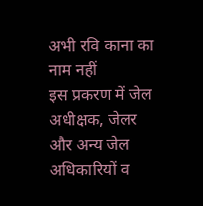अभी रवि काना का नाम नहीं
इस प्रकरण में जेल अधीक्षक, जेलर और अन्य जेल अधिकारियों व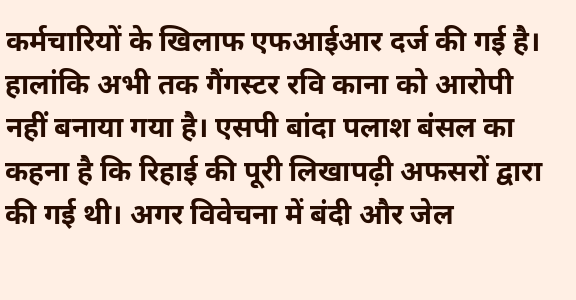कर्मचारियों के खिलाफ एफआईआर दर्ज की गई है। हालांकि अभी तक गैंगस्टर रवि काना को आरोपी नहीं बनाया गया है। एसपी बांदा पलाश बंसल का कहना है कि रिहाई की पूरी लिखापढ़ी अफसरों द्वारा की गई थी। अगर विवेचना में बंदी और जेल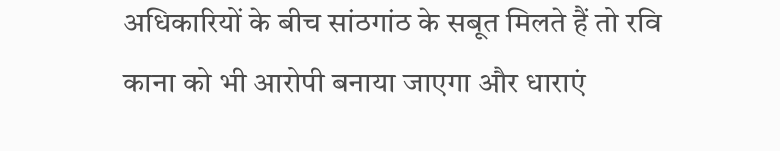अधिकारियों के बीच सांठगांठ के सबूत मिलते हैं तो रवि काना को भी आरोपी बनाया जाएगा और धाराएं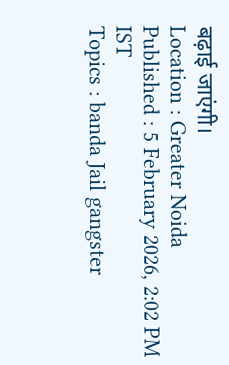बढ़ाई जाएंगी।
Location : Greater Noida
Published : 5 February 2026, 2:02 PM IST
Topics : banda Jail gangster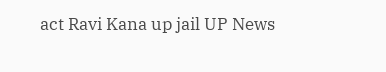act Ravi Kana up jail UP News